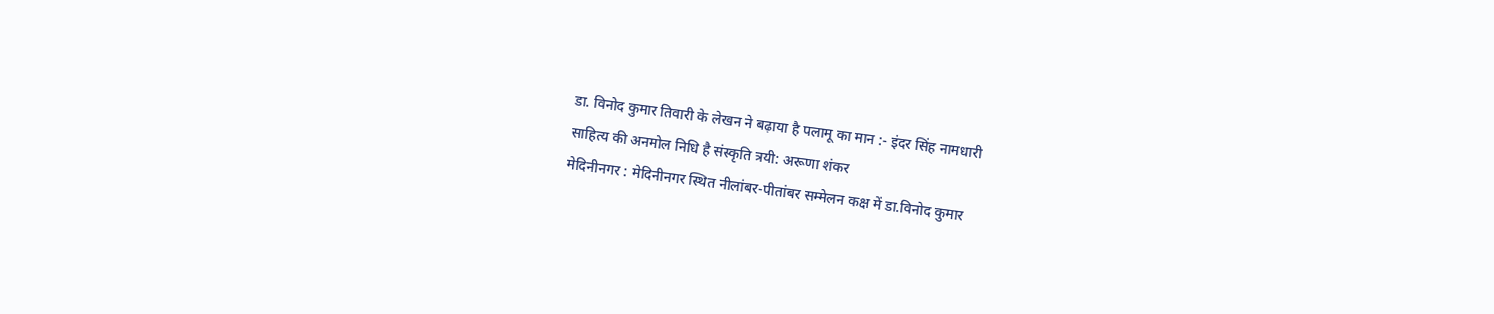डा. विनोद कुमार तिवारी के लेखन ने बढ़ाया है पलामू का मान :- इंदर सिंह नामधारी
साहित्य की अनमोल निधि है संस्कृति त्रयी: अरूणा शंकर
मेदिनीनगर : मेदिनीनगर स्थित नीलांबर-पीतांबर सम्मेलन कक्ष में डा.विनोद कुमार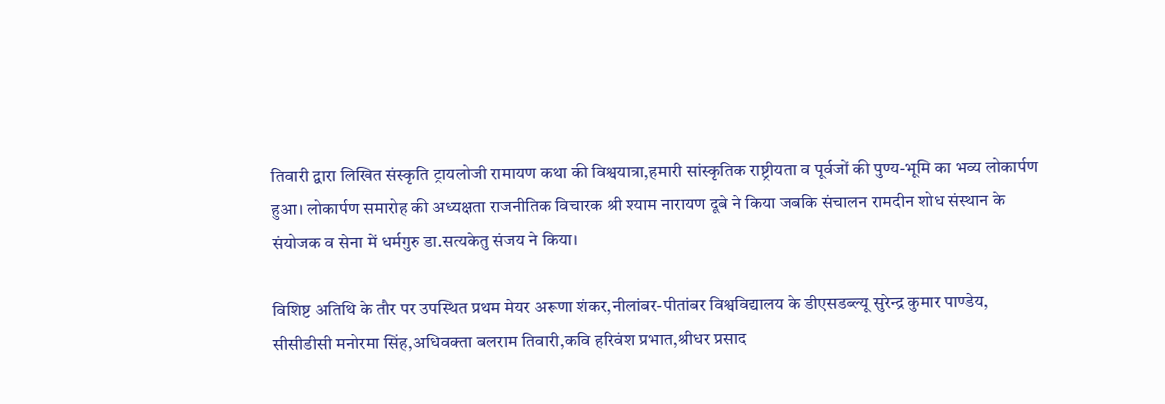तिवारी द्वारा लिखित संस्कृति ट्रायलोजी रामायण कथा की विश्वयात्रा,हमारी सांस्कृतिक राष्ट्रीयता व पूर्वजों की पुण्य-भूमि का भव्य लोकार्पण हुआ। लोकार्पण समारोह की अध्यक्षता राजनीतिक विचारक श्री श्याम नारायण दूबे ने किया जबकि संचालन रामदीन शोध संस्थान के संयोजक व सेना में धर्मगुरु डा.सत्यकेतु संजय ने किया।

विशिष्ट अतिथि के तौर पर उपस्थित प्रथम मेयर अरूणा शंकर,नीलांबर-पीतांबर विश्वविद्यालय के डीएसडब्ल्यू सुरेन्द्र कुमार पाण्डेय, सीसीडीसी मनोरमा सिंह,अधिवक्ता बलराम तिवारी,कवि हरिवंश प्रभात,श्रीधर प्रसाद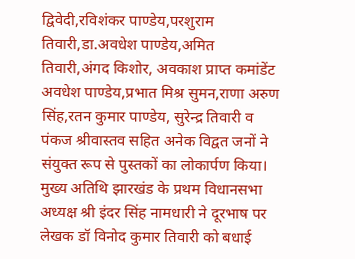द्विवेदी,रविशंकर पाण्डेय,परशुराम तिवारी,डा.अवधेश पाण्डेय,अमित तिवारी,अंगद किशोर, अवकाश प्राप्त कमांडेंट अवधेश पाण्डेय,प्रभात मिश्र सुमन,राणा अरुण सिंह,रतन कुमार पाण्डेय, सुरेन्द्र तिवारी व पंकज श्रीवास्तव सहित अनेक विद्वत जनों ने संयुक्त रूप से पुस्तकों का लोकार्पण किया।
मुख्य अतिथि झारखंड के प्रथम विधानसभा अध्यक्ष श्री इंदर सिंह नामधारी ने दूरभाष पर लेखक डॉ विनोद कुमार तिवारी को बधाई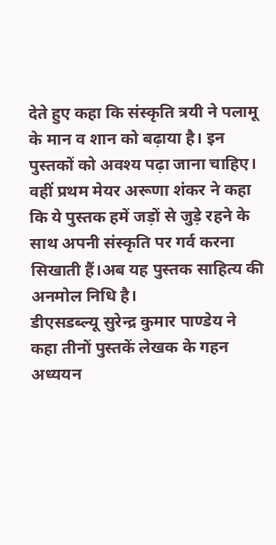देते हुए कहा कि संस्कृति त्रयी ने पलामू के मान व शान को बढ़ाया है। इन पुस्तकों को अवश्य पढ़ा जाना चाहिए।
वहीं प्रथम मेयर अरूणा शंकर ने कहा कि ये पुस्तक हमें जड़ों से जुड़े रहने के साथ अपनी संस्कृति पर गर्व करना सिखाती हैं।अब यह पुस्तक साहित्य की अनमोल निधि है।
डीएसडब्ल्यू सुरेन्द्र कुमार पाण्डेय ने कहा तीनों पुस्तकें लेखक के गहन अध्ययन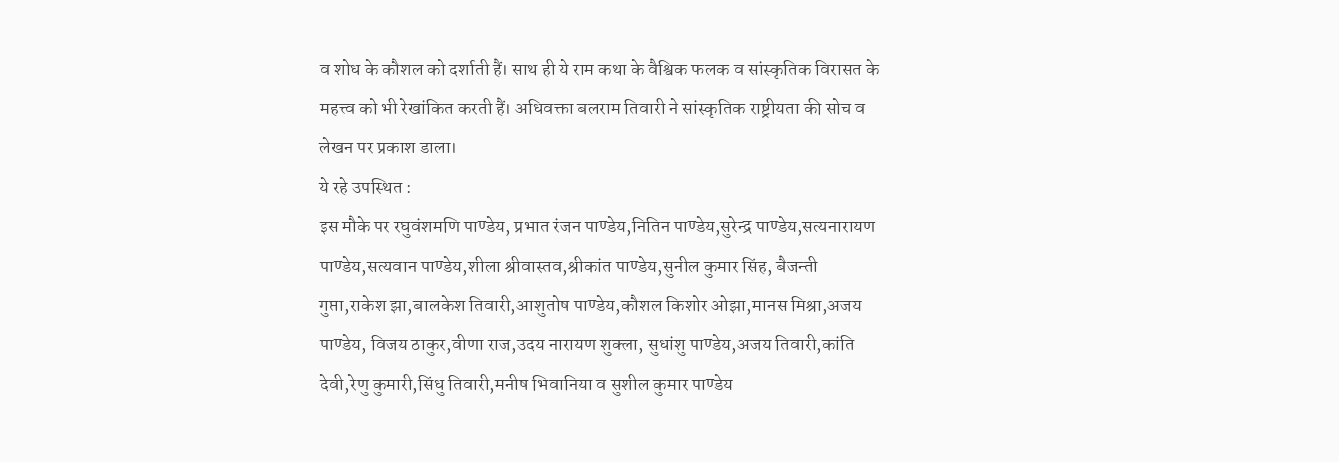व शोध के कौशल को दर्शाती हैं। साथ ही ये राम कथा के वैश्विक फलक व सांस्कृतिक विरासत के महत्त्व को भी रेखांकित करती हैं। अधिवक्ता बलराम तिवारी ने सांस्कृतिक राष्ट्रीयता की सोच व लेखन पर प्रकाश डाला।
ये रहे उपस्थित :
इस मौके पर रघुवंशमणि पाण्डेय, प्रभात रंजन पाण्डेय,नितिन पाण्डेय,सुरेन्द्र पाण्डेय,सत्यनारायण पाण्डेय,सत्यवान पाण्डेय,शीला श्रीवास्तव,श्रीकांत पाण्डेय,सुनील कुमार सिंह, बैजन्ती गुप्ता,राकेश झा,बालकेश तिवारी,आशुतोष पाण्डेय,कौशल किशोर ओझा,मानस मिश्रा,अजय पाण्डेय, विजय ठाकुर,वीणा राज,उदय नारायण शुक्ला, सुधांशु पाण्डेय,अजय तिवारी,कांति देवी,रेणु कुमारी,सिंधु तिवारी,मनीष भिवानिया व सुशील कुमार पाण्डेय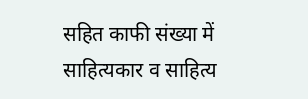सहित काफी संख्या में साहित्यकार व साहित्य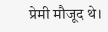प्रेमी मौजूद थे।